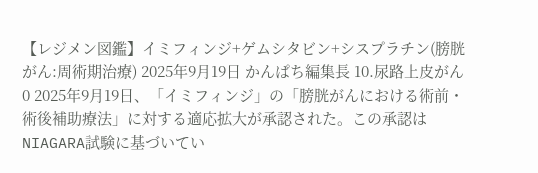【レジメン図鑑】イミフィンジ+ゲムシタビン+シスプラチン(膀胱がん:周術期治療) 2025年9月19日 かんぱち編集長 10.尿路上皮がん 0 2025年9月19日、「イミフィンジ」の「膀胱がんにおける術前・術後補助療法」に対する適応拡大が承認された。この承認はNIAGARA試験に基づいてい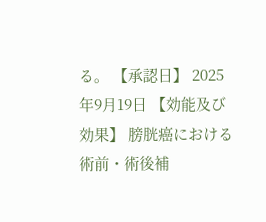る。 【承認日】 2025年9月19日 【効能及び効果】 膀胱癌における術前・術後補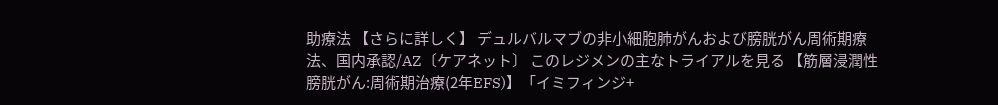助療法 【さらに詳しく】 デュルバルマブの非小細胞肺がんおよび膀胱がん周術期療法、国内承認/AZ〔ケアネット〕 このレジメンの主なトライアルを見る 【筋層浸潤性膀胱がん:周術期治療(2年EFS)】「イミフィンジ+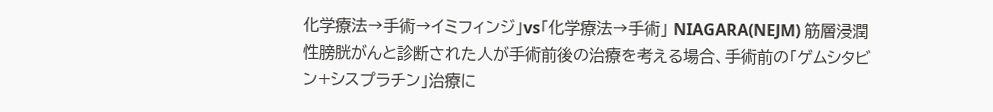化学療法→手術→イミフィンジ」vs「化学療法→手術」 NIAGARA(NEJM) 筋層浸潤性膀胱がんと診断された人が手術前後の治療を考える場合、手術前の「ゲムシタビン+シスプラチン」治療に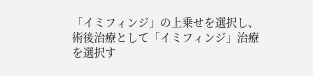「イミフィンジ」の上乗せを選択し、術後治療として「イミフィンジ」治療を選択す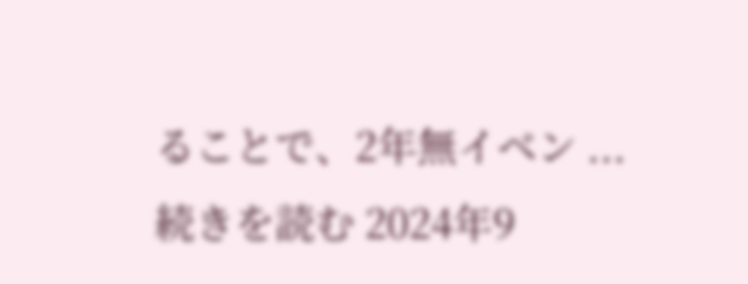ることで、2年無イベン ...続きを読む 2024年9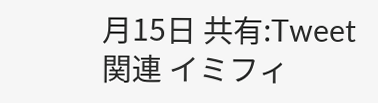月15日 共有:Tweet 関連 イミフィ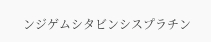ンジゲムシタビンシスプラチン